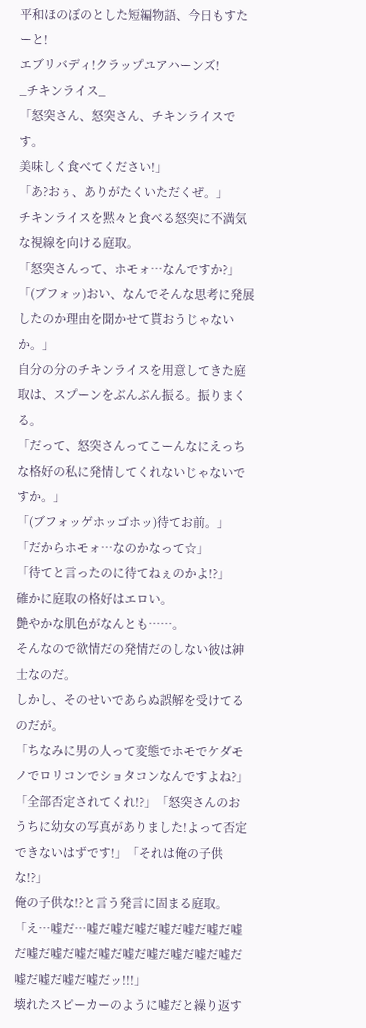平和ほのぼのとした短編物語、今日もすたーと!
エブリバディ!クラップユアハーンズ!
_チキンライス_
「怒突さん、怒突さん、チキンライスです。
美味しく食べてください!」
「あ?おぅ、ありがたくいただくぜ。」
チキンライスを黙々と食べる怒突に不満気な視線を向ける庭取。
「怒突さんって、ホモォ…なんですか?」
「(ブフォッ)おい、なんでそんな思考に発展したのか理由を聞かせて貰おうじゃないか。」
自分の分のチキンライスを用意してきた庭取は、スプーンをぶんぶん振る。振りまくる。
「だって、怒突さんってこーんなにえっちな格好の私に発情してくれないじゃないですか。」
「(ブフォッゲホッゴホッ)待てお前。」
「だからホモォ…なのかなって☆」
「待てと言ったのに待てねぇのかよ!?」
確かに庭取の格好はエロい。
艶やかな肌色がなんとも……。
そんなので欲情だの発情だのしない彼は紳士なのだ。
しかし、そのせいであらぬ誤解を受けてるのだが。
「ちなみに男の人って変態でホモでケダモノでロリコンでショタコンなんですよね?」
「全部否定されてくれ!?」「怒突さんのおうちに幼女の写真がありました!よって否定できないはずです!」「それは俺の子供な!?」
俺の子供な!?と言う発言に固まる庭取。
「え…嘘だ…嘘だ嘘だ嘘だ嘘だ嘘だ嘘だ嘘だ嘘だ嘘だ嘘だ嘘だ嘘だ嘘だ嘘だ嘘だ嘘だ嘘だ嘘だ嘘だ嘘だッ!!!」
壊れたスピーカーのように嘘だと繰り返す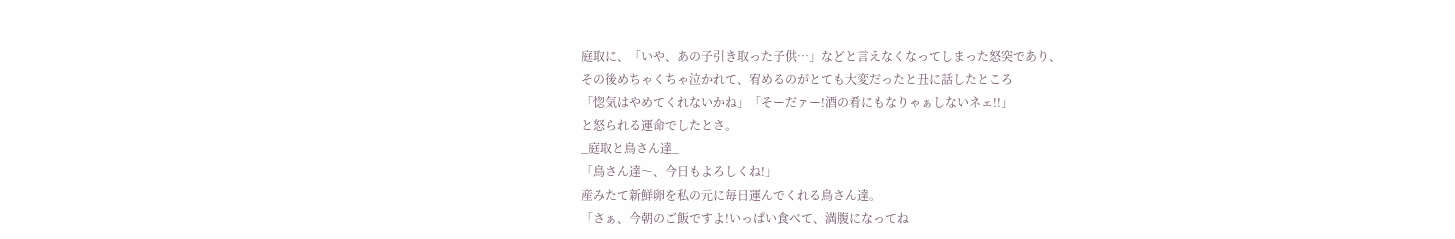庭取に、「いや、あの子引き取った子供…」などと言えなくなってしまった怒突であり、
その後めちゃくちゃ泣かれて、宥めるのがとても大変だったと丑に話したところ
「惚気はやめてくれないかね」「そーだァー!酒の肴にもなりゃぁしないネェ!!」
と怒られる運命でしたとさ。
_庭取と鳥さん達_
「鳥さん達〜、今日もよろしくね!」
産みたて新鮮卵を私の元に毎日運んでくれる鳥さん達。
「さぁ、今朝のご飯ですよ!いっぱい食べて、満腹になってね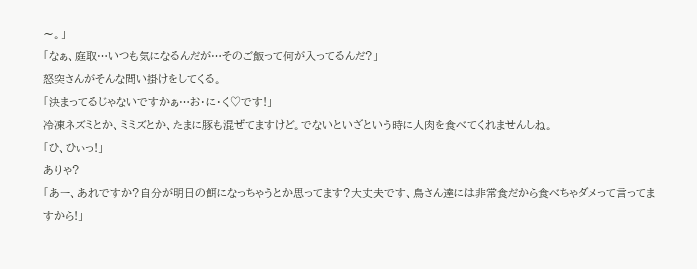〜。」
「なぁ、庭取…いつも気になるんだが…そのご飯って何が入ってるんだ?」
怒突さんがそんな問い掛けをしてくる。
「決まってるじゃないですかぁ…お・に・く♡です!」
冷凍ネズミとか、ミミズとか、たまに豚も混ぜてますけど。でないといざという時に人肉を食べてくれませんしね。
「ひ、ひぃっ!」
ありゃ?
「あー、あれですか?自分が明日の餌になっちゃうとか思ってます?大丈夫です、鳥さん達には非常食だから食べちゃダメって言ってますから!」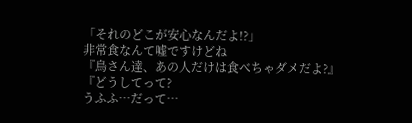「それのどこが安心なんだよ!?」
非常食なんて嘘ですけどね
『鳥さん達、あの人だけは食べちゃダメだよ?』
『どうしてって?
うふふ…だって…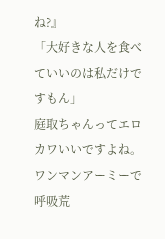ね?』
「大好きな人を食べていいのは私だけですもん」
庭取ちゃんってエロカワいいですよね。
ワンマンアーミーで呼吸荒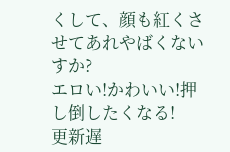くして、顔も紅くさせてあれやばくないすか?
エロい!かわいい!押し倒したくなる!
更新遅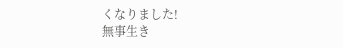くなりました!
無事生き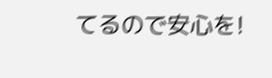てるので安心を!